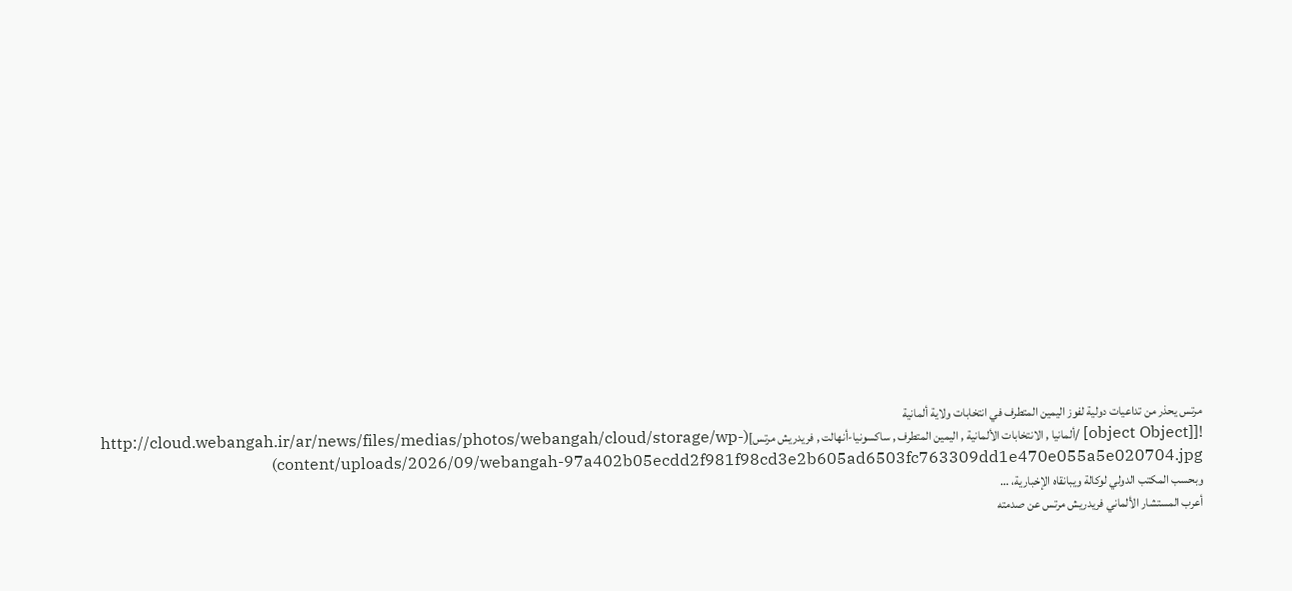مرتس يحذر من تداعيات دولية لفوز اليمين المتطرف في انتخابات ولاية ألمانية
![[object Object] /ألمانيا , الانتخابات الألمانية , اليمين المتطرف , ساكسونيا-أنهالت , فريدريش مرتس](http://cloud.webangah.ir/ar/news/files/medias/photos/webangah/cloud/storage/wp-content/uploads/2026/09/webangah-97a402b05ecdd2f981f98cd3e2b605ad6503fc763309dd1e470e055a5e020704.jpg)
وبحسب المكتب الدولي لوكالة ويبانقاه الإخبارية، …
أعرب المستشار الألماني فريدريش مرتس عن صدمته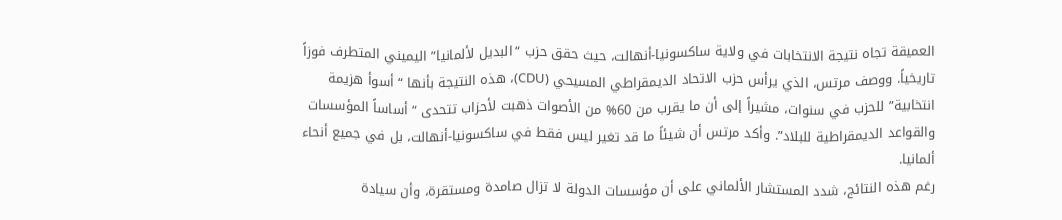العميقة تجاه نتيجة الانتخابات في ولاية ساكسونيا-أنهالت، حيث حقق حزب “البديل لألمانيا” اليميني المتطرف فوزاً تاريخياً. ووصف مرتس، الذي يرأس حزب الاتحاد الديمقراطي المسيحي (CDU)، هذه النتيجة بأنها “أسوأ هزيمة انتخابية” للحزب في سنوات، مشيراً إلى أن ما يقرب من 60% من الأصوات ذهبت لأحزاب تتحدى “أساساً المؤسسات والقواعد الديمقراطية للبلاد”. وأكد مرتس أن شيئاً ما قد تغير ليس فقط في ساكسونيا-أنهالت، بل في جميع أنحاء ألمانيا.
رغم هذه النتائج، شدد المستشار الألماني على أن مؤسسات الدولة لا تزال صامدة ومستقرة، وأن سيادة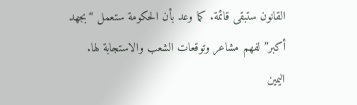القانون ستبقى قائمة. كما وعد بأن الحكومة ستعمل “بجهد أكبر” لفهم مشاعر وتوقعات الشعب والاستجابة لها.
اليمين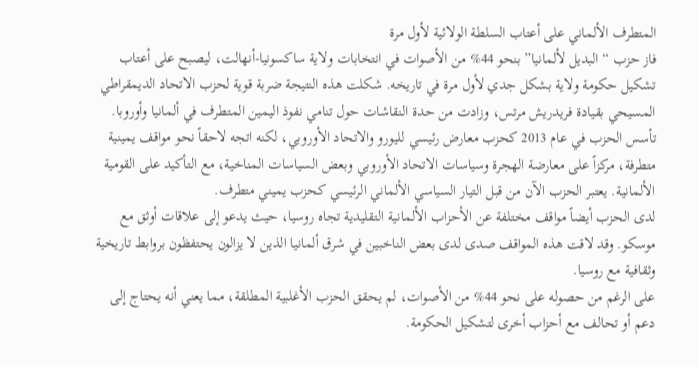المتطرف الألماني على أعتاب السلطة الولائية لأول مرة
فاز حزب “البديل لألمانيا” بنحو 44% من الأصوات في انتخابات ولاية ساكسونيا-أنهالت، ليصبح على أعتاب تشكيل حكومة ولاية بشكل جدي لأول مرة في تاريخه. شكلت هذه النتيجة ضربة قوية لحزب الاتحاد الديمقراطي المسيحي بقيادة فريدريش مرتس، وزادت من حدة النقاشات حول تنامي نفوذ اليمين المتطرف في ألمانيا وأوروبا.
تأسس الحزب في عام 2013 كحزب معارض رئيسي لليورو والاتحاد الأوروبي، لكنه اتجه لاحقاً نحو مواقف يمينية متطرفة، مركزاً على معارضة الهجرة وسياسات الاتحاد الأوروبي وبعض السياسات المناخية، مع التأكيد على القومية الألمانية. يعتبر الحزب الآن من قبل التيار السياسي الألماني الرئيسي كحزب يميني متطرف.
لدى الحزب أيضاً مواقف مختلفة عن الأحزاب الألمانية التقليدية تجاه روسيا، حيث يدعو إلى علاقات أوثق مع موسكو. وقد لاقت هذه المواقف صدى لدى بعض الناخبين في شرق ألمانيا الذين لا يزالون يحتفظون بروابط تاريخية وثقافية مع روسيا.
على الرغم من حصوله على نحو 44% من الأصوات، لم يحقق الحزب الأغلبية المطلقة، مما يعني أنه يحتاج إلى دعم أو تحالف مع أحزاب أخرى لتشكيل الحكومة.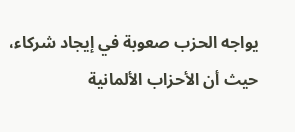يواجه الحزب صعوبة في إيجاد شركاء، حيث أن الأحزاب الألمانية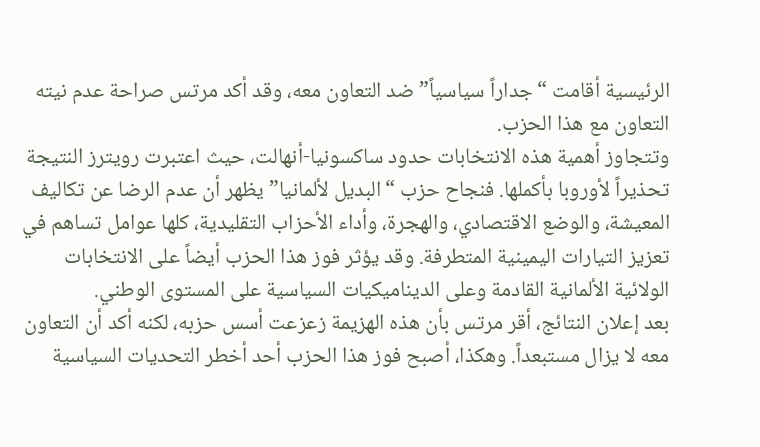الرئيسية أقامت “جداراً سياسياً” ضد التعاون معه، وقد أكد مرتس صراحة عدم نيته التعاون مع هذا الحزب.
وتتجاوز أهمية هذه الانتخابات حدود ساكسونيا-أنهالت، حيث اعتبرت رويترز النتيجة تحذيراً لأوروبا بأكملها. فنجاح حزب “البديل لألمانيا” يظهر أن عدم الرضا عن تكاليف المعيشة، والوضع الاقتصادي، والهجرة، وأداء الأحزاب التقليدية، كلها عوامل تساهم في تعزيز التيارات اليمينية المتطرفة. وقد يؤثر فوز هذا الحزب أيضاً على الانتخابات الولائية الألمانية القادمة وعلى الديناميكيات السياسية على المستوى الوطني.
بعد إعلان النتائج، أقر مرتس بأن هذه الهزيمة زعزعت أسس حزبه، لكنه أكد أن التعاون معه لا يزال مستبعداً. وهكذا، أصبح فوز هذا الحزب أحد أخطر التحديات السياسية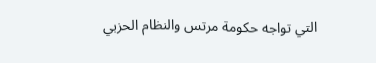التي تواجه حكومة مرتس والنظام الحزبي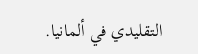التقليدي في ألمانيا.